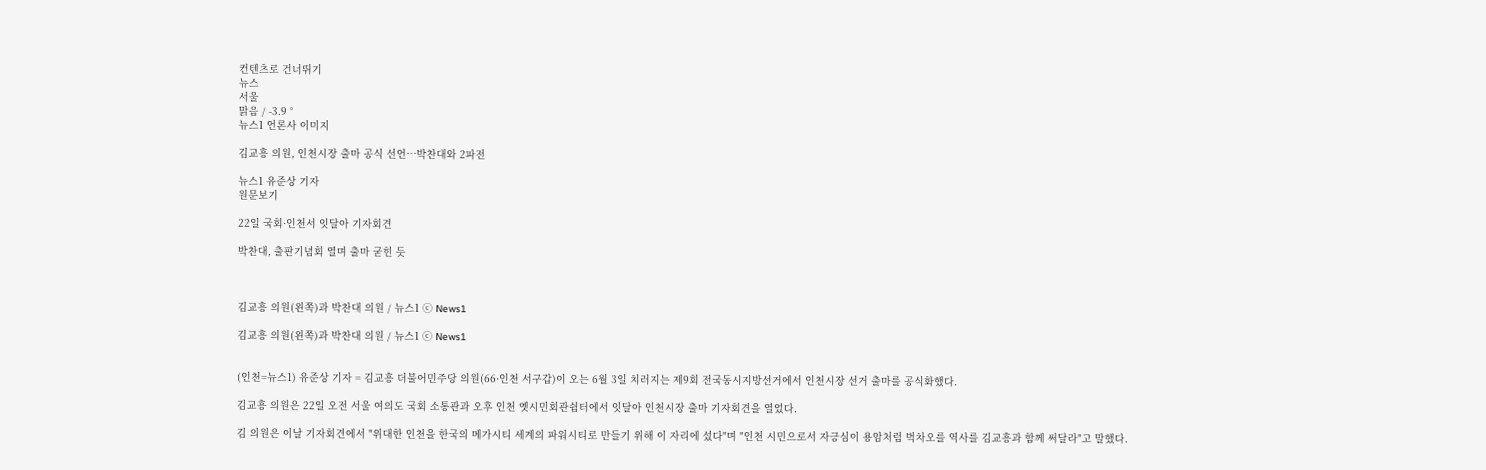컨텐츠로 건너뛰기
뉴스
서울
맑음 / -3.9 °
뉴스1 언론사 이미지

김교흥 의원, 인천시장 출마 공식 선언…박찬대와 2파전

뉴스1 유준상 기자
원문보기

22일 국회·인천서 잇달아 기자회견

박찬대, 출판기념회 열며 출마 굳힌 듯



김교흥 의원(왼쪽)과 박찬대 의원 / 뉴스1 ⓒ News1

김교흥 의원(왼쪽)과 박찬대 의원 / 뉴스1 ⓒ News1


(인천=뉴스1) 유준상 기자 = 김교흥 더불어민주당 의원(66·인천 서구갑)이 오는 6월 3일 치러지는 제9회 전국동시지방선거에서 인천시장 선거 출마를 공식화했다.

김교흥 의원은 22일 오전 서울 여의도 국회 소통관과 오후 인천 옛시민회관쉼터에서 잇달아 인천시장 출마 기자회견을 열었다.

김 의원은 이날 기자회견에서 "위대한 인천을 한국의 메가시티 세계의 파워시티로 만들기 위해 이 자리에 섰다"며 "인천 시민으로서 자긍심이 용암처럼 벅차오를 역사를 김교흥과 함께 써달라"고 말했다.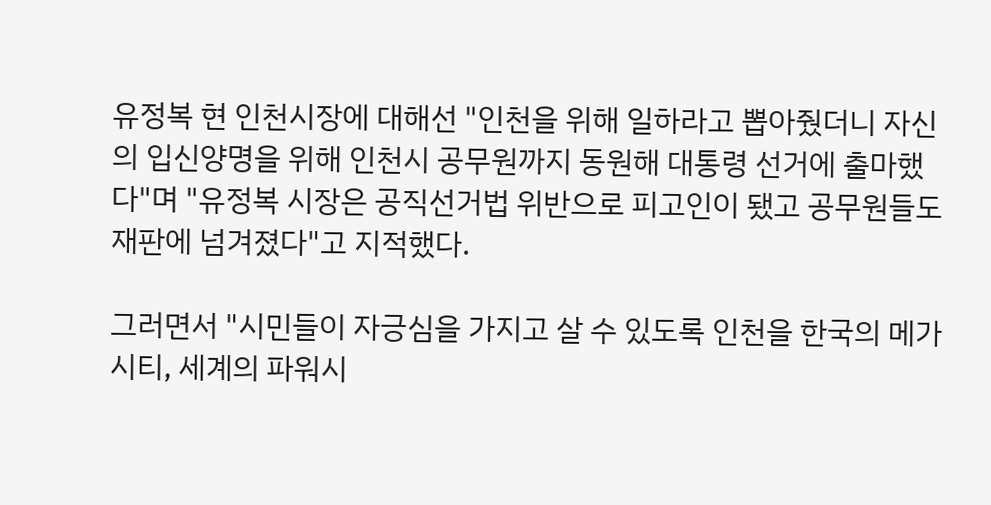유정복 현 인천시장에 대해선 "인천을 위해 일하라고 뽑아줬더니 자신의 입신양명을 위해 인천시 공무원까지 동원해 대통령 선거에 출마했다"며 "유정복 시장은 공직선거법 위반으로 피고인이 됐고 공무원들도 재판에 넘겨졌다"고 지적했다.

그러면서 "시민들이 자긍심을 가지고 살 수 있도록 인천을 한국의 메가시티, 세계의 파워시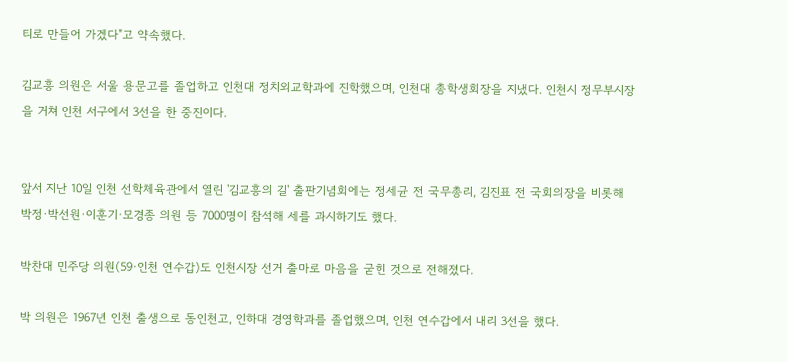티로 만들어 가겠다"고 약속했다.

김교흥 의원은 서울 용문고를 졸업하고 인천대 정치외교학과에 진학했으며, 인천대 총학생회장을 지냈다. 인천시 정무부시장을 거쳐 인천 서구에서 3선을 한 중진이다.


앞서 지난 10일 인천 선학체육관에서 열린 '김교흥의 길' 출판기념회에는 정세균 전 국무총리, 김진표 전 국회의장을 비롯해 박정·박선원·이훈기·모경종 의원 등 7000명이 참석해 세를 과시하기도 했다.

박찬대 민주당 의원(59·인천 연수갑)도 인천시장 선거 출마로 마음을 굳힌 것으로 전해졌다.

박 의원은 1967년 인천 출생으로 동인천고, 인하대 경영학과를 졸업했으며, 인천 연수갑에서 내리 3선을 했다.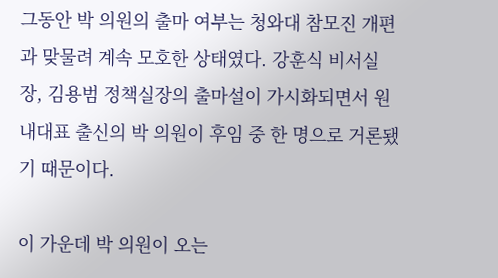그동안 박 의원의 출마 여부는 청와대 참모진 개편과 맞물려 계속 모호한 상태였다. 강훈식 비서실장, 김용범 정책실장의 출마설이 가시화되면서 원내대표 출신의 박 의원이 후임 중 한 명으로 거론됐기 때문이다.

이 가운데 박 의원이 오는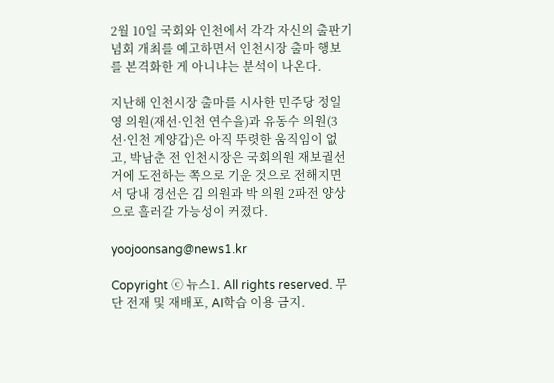2월 10일 국회와 인천에서 각각 자신의 출판기념회 개최를 예고하면서 인천시장 출마 행보를 본격화한 게 아니냐는 분석이 나온다.

지난해 인천시장 출마를 시사한 민주당 정일영 의원(재선·인천 연수을)과 유동수 의원(3선·인천 계양갑)은 아직 뚜렷한 움직임이 없고, 박남춘 전 인천시장은 국회의원 재보궐선거에 도전하는 쪽으로 기운 것으로 전해지면서 당내 경선은 김 의원과 박 의원 2파전 양상으로 흘러갈 가능성이 커졌다.

yoojoonsang@news1.kr

Copyright ⓒ 뉴스1. All rights reserved. 무단 전재 및 재배포, AI학습 이용 금지.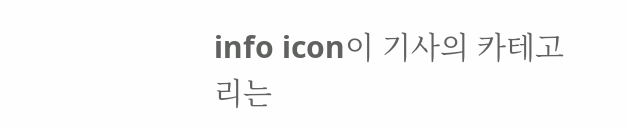info icon이 기사의 카테고리는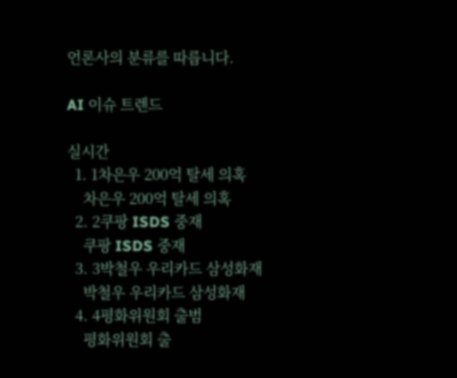언론사의 분류를 따릅니다.

AI 이슈 트렌드

실시간
  1. 1차은우 200억 탈세 의혹
    차은우 200억 탈세 의혹
  2. 2쿠팡 ISDS 중재
    쿠팡 ISDS 중재
  3. 3박철우 우리카드 삼성화재
    박철우 우리카드 삼성화재
  4. 4평화위원회 출범
    평화위원회 출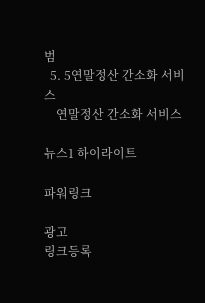범
  5. 5연말정산 간소화 서비스
    연말정산 간소화 서비스

뉴스1 하이라이트

파워링크

광고
링크등록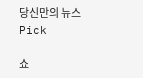당신만의 뉴스 Pick

쇼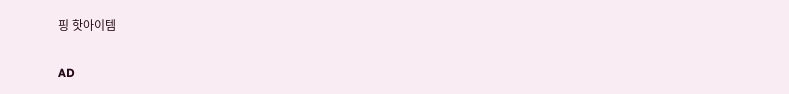핑 핫아이템

AD